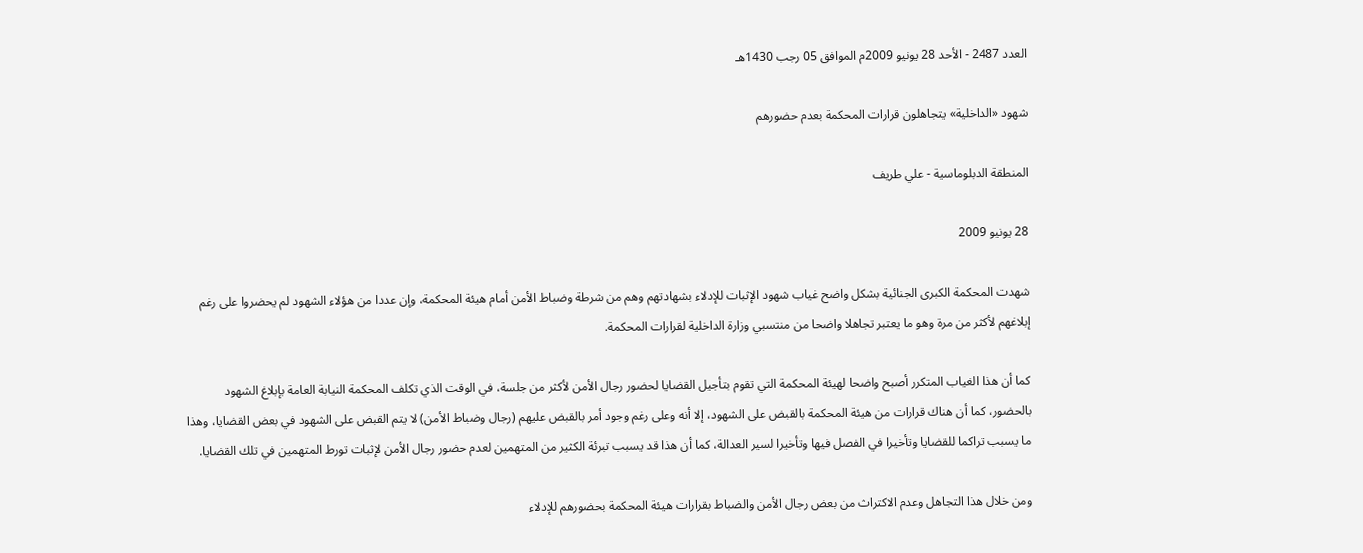العدد 2487 - الأحد 28 يونيو 2009م الموافق 05 رجب 1430هـ

شهود «الداخلية» يتجاهلون قرارات المحكمة بعدم حضورهم

المنطقة الدبلوماسية - علي طريف

28 يونيو 2009

شهدت المحكمة الكبرى الجنائية بشكل واضح غياب شهود الإثبات للإدلاء بشهادتهم وهم من شرطة وضباط الأمن أمام هيئة المحكمة، وإن عددا من هؤلاء الشهود لم يحضروا على رغم إبلاغهم لأكثر من مرة وهو ما يعتبر تجاهلا واضحا من منتسبي وزارة الداخلية لقرارات المحكمة.

كما أن هذا الغياب المتكرر أصبح واضحا لهيئة المحكمة التي تقوم بتأجيل القضايا لحضور رجال الأمن لأكثر من جلسة، في الوقت الذي تكلف المحكمة النيابة العامة بإبلاغ الشهود بالحضور، كما أن هناك قرارات من هيئة المحكمة بالقبض على الشهود، إلا أنه وعلى رغم وجود أمر بالقبض عليهم (رجال وضباط الأمن) لا يتم القبض على الشهود في بعض القضايا، وهذا ما يسبب تراكما للقضايا وتأخيرا في الفصل فيها وتأخيرا لسير العدالة، كما أن هذا قد يسبب تبرئة الكثير من المتهمين لعدم حضور رجال الأمن لإثبات تورط المتهمين في تلك القضايا.

ومن خلال هذا التجاهل وعدم الاكتراث من بعض رجال الأمن والضباط بقرارات هيئة المحكمة بحضورهم للإدلاء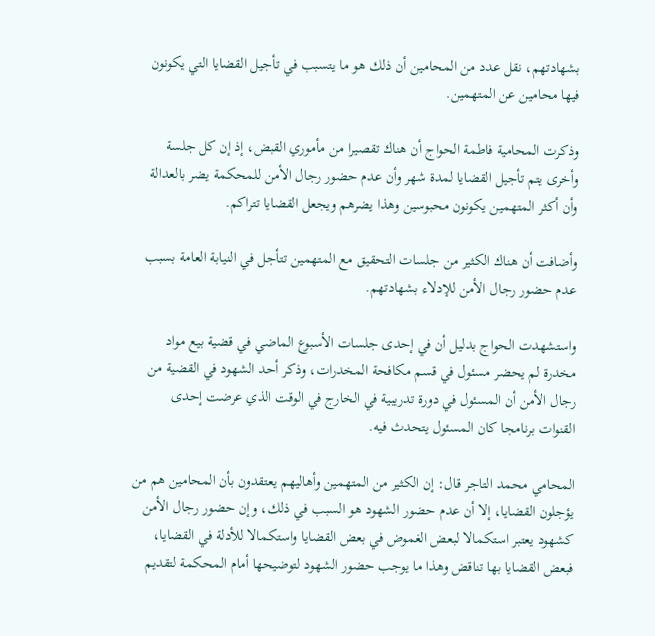بشهادتهم، نقل عدد من المحامين أن ذلك هو ما يتسبب في تأجيل القضايا التي يكونون فيها محامين عن المتهمين.

وذكرت المحامية فاطمة الحواج أن هناك تقصيرا من مأموري القبض، إذ إن كل جلسة وأخرى يتم تأجيل القضايا لمدة شهر وأن عدم حضور رجال الأمن للمحكمة يضر بالعدالة وأن أكثر المتهمين يكونون محبوسين وهذا يضرهم ويجعل القضايا تتراكم.

وأضافت أن هناك الكثير من جلسات التحقيق مع المتهمين تتأجل في النيابة العامة بسبب عدم حضور رجال الأمن للإدلاء بشهادتهم.

واستشهدت الحواج بدليل أن في إحدى جلسات الأسبوع الماضي في قضية بيع مواد مخدرة لم يحضر مسئول في قسم مكافحة المخدرات، وذكر أحد الشهود في القضية من رجال الأمن أن المسئول في دورة تدريبية في الخارج في الوقت الذي عرضت إحدى القنوات برنامجا كان المسئول يتحدث فيه.

المحامي محمد التاجر قال: إن الكثير من المتهمين وأهاليهم يعتقدون بأن المحامين هم من يؤجلون القضايا، إلا أن عدم حضور الشهود هو السبب في ذلك، وإن حضور رجال الأمن كشهود يعتبر استكمالا لبعض الغموض في بعض القضايا واستكمالا للأدلة في القضايا، فبعض القضايا بها تناقض وهذا ما يوجب حضور الشهود لتوضيحها أمام المحكمة لتقديم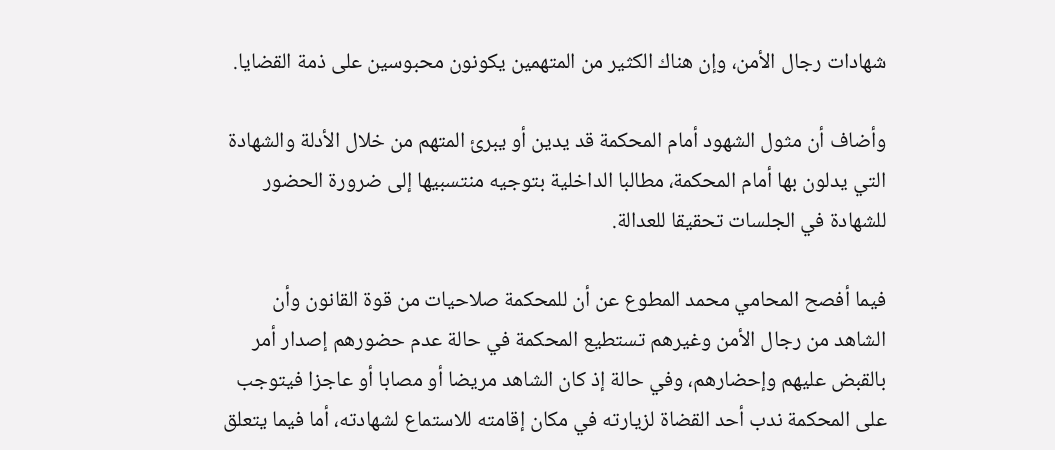شهادات رجال الأمن، وإن هناك الكثير من المتهمين يكونون محبوسين على ذمة القضايا.

وأضاف أن مثول الشهود أمام المحكمة قد يدين أو يبرئ المتهم من خلال الأدلة والشهادة التي يدلون بها أمام المحكمة، مطالبا الداخلية بتوجيه منتسبيها إلى ضرورة الحضور للشهادة في الجلسات تحقيقا للعدالة.

فيما أفصح المحامي محمد المطوع عن أن للمحكمة صلاحيات من قوة القانون وأن الشاهد من رجال الأمن وغيرهم تستطيع المحكمة في حالة عدم حضورهم إصدار أمر بالقبض عليهم وإحضارهم، وفي حالة إذ كان الشاهد مريضا أو مصابا أو عاجزا فيتوجب على المحكمة ندب أحد القضاة لزيارته في مكان إقامته للاستماع لشهادته، أما فيما يتعلق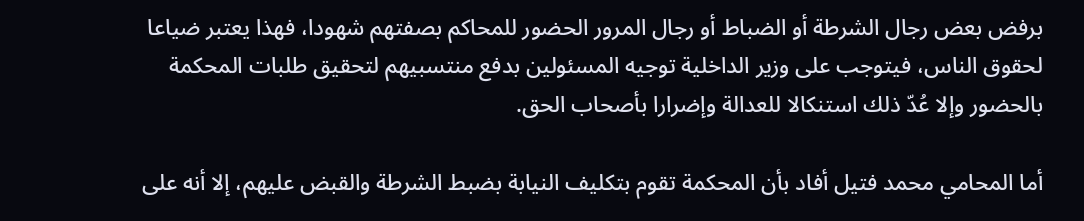برفض بعض رجال الشرطة أو الضباط أو رجال المرور الحضور للمحاكم بصفتهم شهودا، فهذا يعتبر ضياعا لحقوق الناس، فيتوجب على وزير الداخلية توجيه المسئولين بدفع منتسبيهم لتحقيق طلبات المحكمة بالحضور وإلا عُدّ ذلك استنكالا للعدالة وإضرارا بأصحاب الحق.

أما المحامي محمد فتيل أفاد بأن المحكمة تقوم بتكليف النيابة بضبط الشرطة والقبض عليهم، إلا أنه على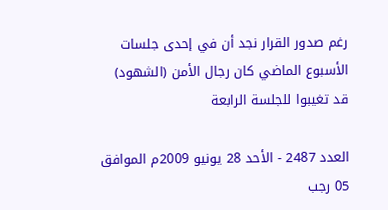رغم صدور القرار نجد أن في إحدى جلسات الأسبوع الماضي كان رجال الأمن (الشهود) قد تغيبوا للجلسة الرابعة

العدد 2487 - الأحد 28 يونيو 2009م الموافق 05 رجب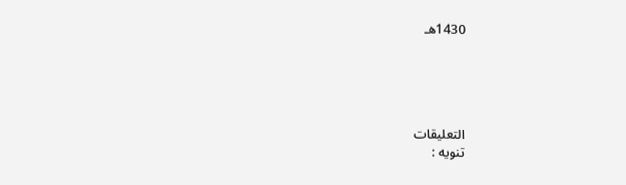1430هـ





التعليقات
تنويه :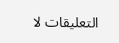التعليقات لا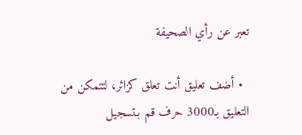تعبر عن رأي الصحيفة

  • أضف تعليق أنت تعلق كزائر، لتتمكن من التعليق بـ3000 حرف قم بـتسجيل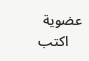عضوية
    اكتب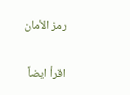رمز الأمان

اقرأ ايضاً